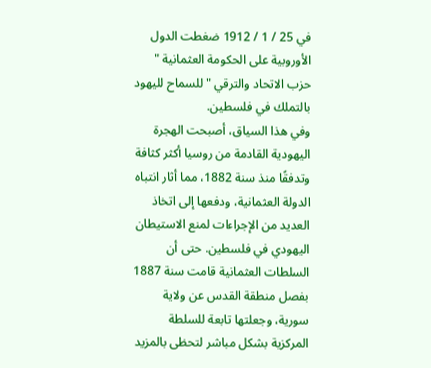في 25 / 1 / 1912 ضغطت الدول الأوروبية على الحكومة العثمانية " حزب الاتحاد والترقي " للسماح لليهود بالتملك في فلسطين.
وفي هذا السياق، أصبحت الهجرة اليهودية القادمة من روسيا أكثر كثافة وتدفقًا منذ سنة 1882، مما أثار انتباه الدولة العثمانية، ودفعها إلى اتخاذ العديد من الإجراءات لمنع الاستيطان اليهودي في فلسطين. حتى أن السلطات العثمانية قامت سنة 1887 بفصل منطقة القدس عن ولاية سورية، وجعلتها تابعة للسلطة المركزية بشكل مباشر لتحظى بالمزيد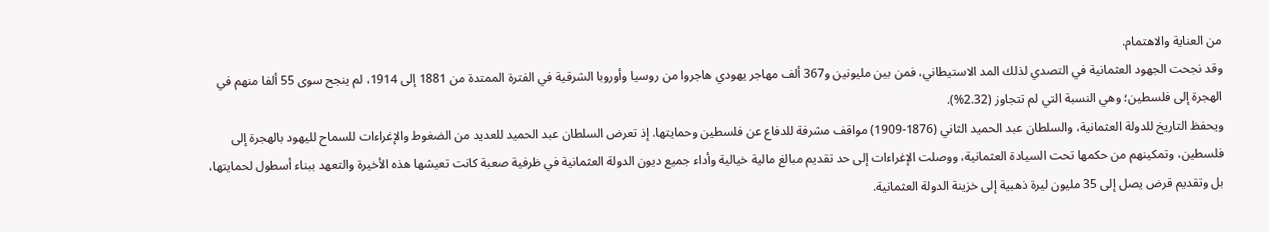من العناية والاهتمام.
وقد نجحت الجهود العثمانية في التصدي لذلك المد الاستيطاني، فمن بين مليونين و367 ألف مهاجر يهودي هاجروا من روسيا وأوروبا الشرقية في الفترة الممتدة من 1881 إلى 1914، لم ينجح سوى 55 ألفا منهم في الهجرة إلى فلسطين؛ وهي النسبة التي لم تتجاوز (2.32%).
ويحفظ التاريخ للدولة العثمانية، والسلطان عبد الحميد الثاني (1876-1909) مواقف مشرفة للدفاع عن فلسطين وحمايتها. إذ تعرض السلطان عبد الحميد للعديد من الضغوط والإغراءات للسماح لليهود بالهجرة إلى فلسطين، وتمكينهم من حكمها تحت السيادة العثمانية، ووصلت الإغراءات إلى حد تقديم مبالغ مالية خيالية وأداء جميع ديون الدولة العثمانية في ظرفية صعبة كانت تعيشها هذه الأخيرة والتعهد ببناء أسطول لحمايتها، بل وتقديم قرض يصل إلى 35 مليون ليرة ذهبية إلى خزينة الدولة العثمانية.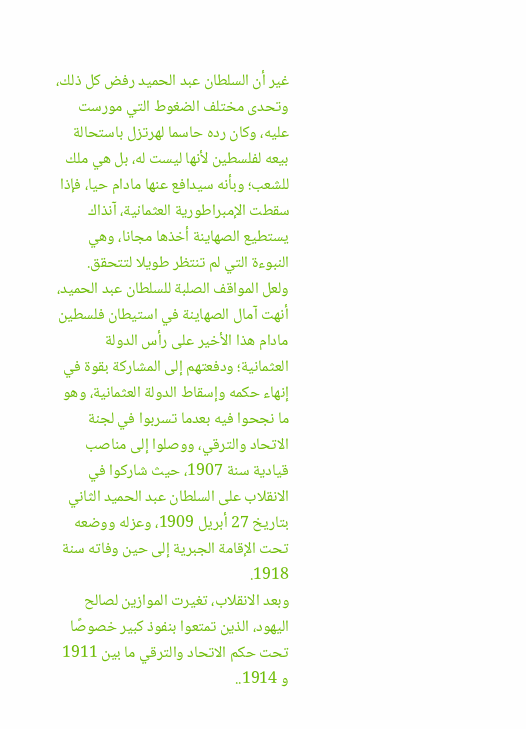غير أن السلطان عبد الحميد رفض كل ذلك، وتحدى مختلف الضغوط التي مورست عليه، وكان رده حاسما لهرتزل باستحالة بيعه لفلسطين لأنها ليست له، بل هي ملك للشعب؛ وبأنه سيدافع عنها مادام حيا، فإذا سقطت الإمبراطورية العثمانية، آنذاك يستطيع الصهاينة أخذها مجانا، وهي النبوءة التي لم تنتظر طويلا لتتحقق.
ولعل المواقف الصلبة للسلطان عبد الحميد، أنهت آمال الصهاينة في استيطان فلسطين مادام هذا الأخير على رأس الدولة العثمانية؛ ودفعتهم إلى المشاركة بقوة في إنهاء حكمه وإسقاط الدولة العثمانية، وهو ما نجحوا فيه بعدما تسربوا في لجنة الاتحاد والترقي، ووصلوا إلى مناصب قيادية سنة 1907، حيث شاركوا في الانقلاب على السلطان عبد الحميد الثاني بتاريخ 27 أبريل 1909، وعزله ووضعه تحت الإقامة الجبرية إلى حين وفاته سنة 1918.
وبعد الانقلاب، تغيرت الموازين لصالح اليهود، الذين تمتعوا بنفوذ كبير خصوصًا تحت حكم الاتحاد والترقي ما بين 1911 و 1914..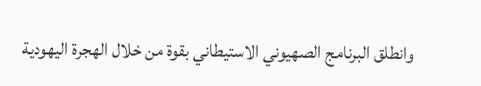وانطلق البرنامج الصهيوني الاستيطاني بقوة من خلال الهجرة اليهودية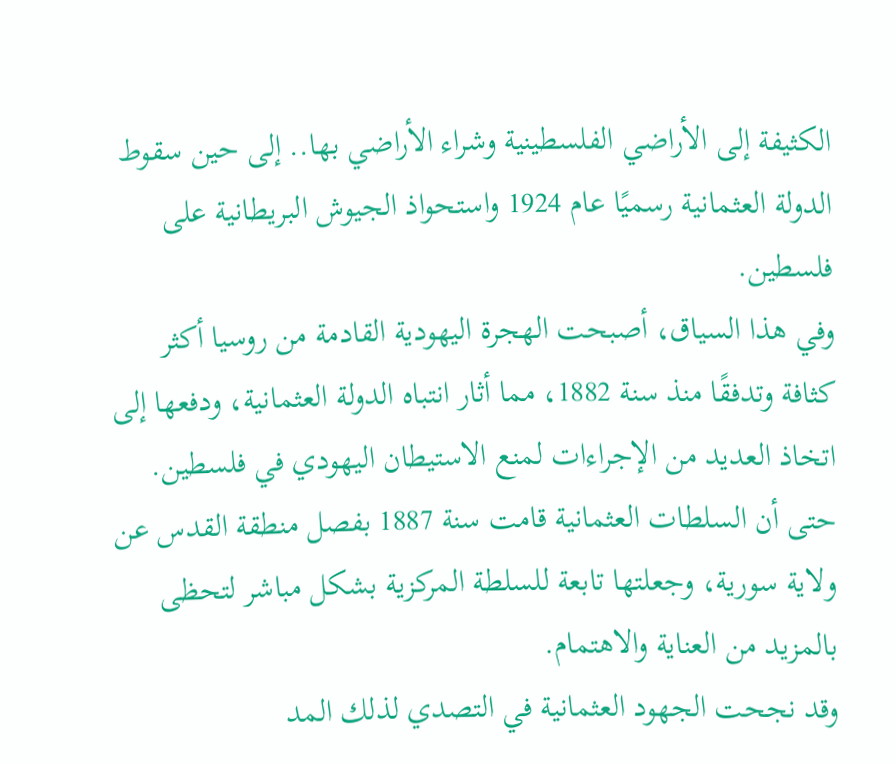الكثيفة إلى الأراضي الفلسطينية وشراء الأراضي بها.. إلى حين سقوط الدولة العثمانية رسميًا عام 1924 واستحواذ الجيوش البريطانية على فلسطين.
وفي هذا السياق، أصبحت الهجرة اليهودية القادمة من روسيا أكثر كثافة وتدفقًا منذ سنة 1882، مما أثار انتباه الدولة العثمانية، ودفعها إلى اتخاذ العديد من الإجراءات لمنع الاستيطان اليهودي في فلسطين. حتى أن السلطات العثمانية قامت سنة 1887 بفصل منطقة القدس عن ولاية سورية، وجعلتها تابعة للسلطة المركزية بشكل مباشر لتحظى بالمزيد من العناية والاهتمام.
وقد نجحت الجهود العثمانية في التصدي لذلك المد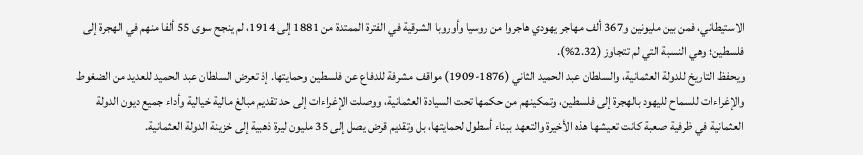الاستيطاني، فمن بين مليونين و367 ألف مهاجر يهودي هاجروا من روسيا وأوروبا الشرقية في الفترة الممتدة من 1881 إلى 1914، لم ينجح سوى 55 ألفا منهم في الهجرة إلى فلسطين؛ وهي النسبة التي لم تتجاوز (2.32%).
ويحفظ التاريخ للدولة العثمانية، والسلطان عبد الحميد الثاني (1876-1909) مواقف مشرفة للدفاع عن فلسطين وحمايتها. إذ تعرض السلطان عبد الحميد للعديد من الضغوط والإغراءات للسماح لليهود بالهجرة إلى فلسطين، وتمكينهم من حكمها تحت السيادة العثمانية، ووصلت الإغراءات إلى حد تقديم مبالغ مالية خيالية وأداء جميع ديون الدولة العثمانية في ظرفية صعبة كانت تعيشها هذه الأخيرة والتعهد ببناء أسطول لحمايتها، بل وتقديم قرض يصل إلى 35 مليون ليرة ذهبية إلى خزينة الدولة العثمانية.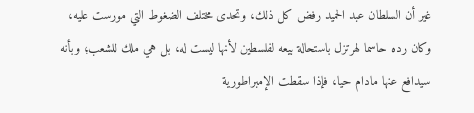غير أن السلطان عبد الحميد رفض كل ذلك، وتحدى مختلف الضغوط التي مورست عليه، وكان رده حاسما لهرتزل باستحالة بيعه لفلسطين لأنها ليست له، بل هي ملك للشعب؛ وبأنه سيدافع عنها مادام حيا، فإذا سقطت الإمبراطورية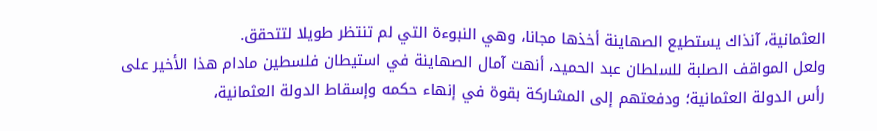العثمانية، آنذاك يستطيع الصهاينة أخذها مجانا، وهي النبوءة التي لم تنتظر طويلا لتتحقق.
ولعل المواقف الصلبة للسلطان عبد الحميد، أنهت آمال الصهاينة في استيطان فلسطين مادام هذا الأخير على رأس الدولة العثمانية؛ ودفعتهم إلى المشاركة بقوة في إنهاء حكمه وإسقاط الدولة العثمانية،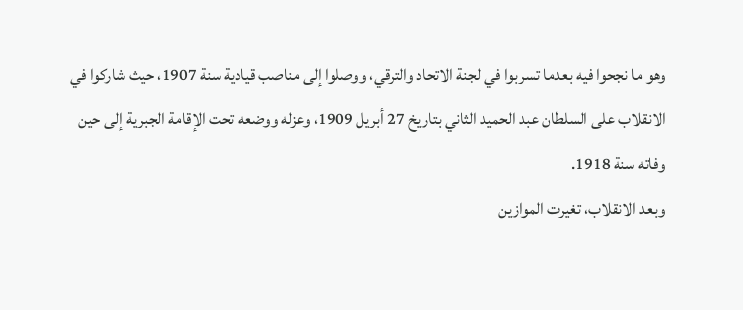وهو ما نجحوا فيه بعدما تسربوا في لجنة الاتحاد والترقي، ووصلوا إلى مناصب قيادية سنة 1907، حيث شاركوا في الانقلاب على السلطان عبد الحميد الثاني بتاريخ 27 أبريل 1909، وعزله ووضعه تحت الإقامة الجبرية إلى حين وفاته سنة 1918.
وبعد الانقلاب، تغيرت الموازين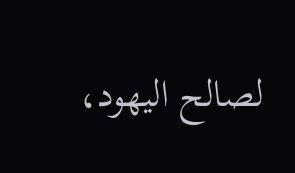لصالح اليهود،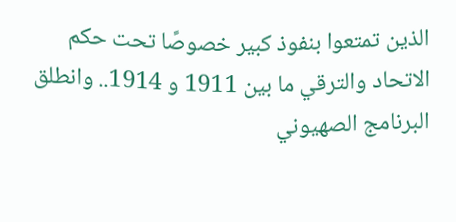الذين تمتعوا بنفوذ كبير خصوصًا تحت حكم الاتحاد والترقي ما بين 1911 و 1914.. وانطلق البرنامج الصهيوني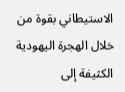الاستيطاني بقوة من خلال الهجرة اليهودية الكثيفة إلى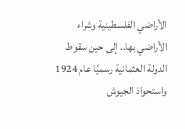الأراضي الفلسطينية وشراء الأراضي بها.. إلى حين سقوط الدولة العثمانية رسميًا عام 1924 واستحواذ الجيوش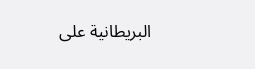البريطانية على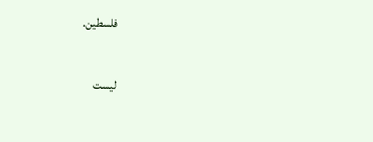فلسطين.


ليست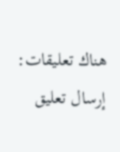هناك تعليقات:
إرسال تعليق